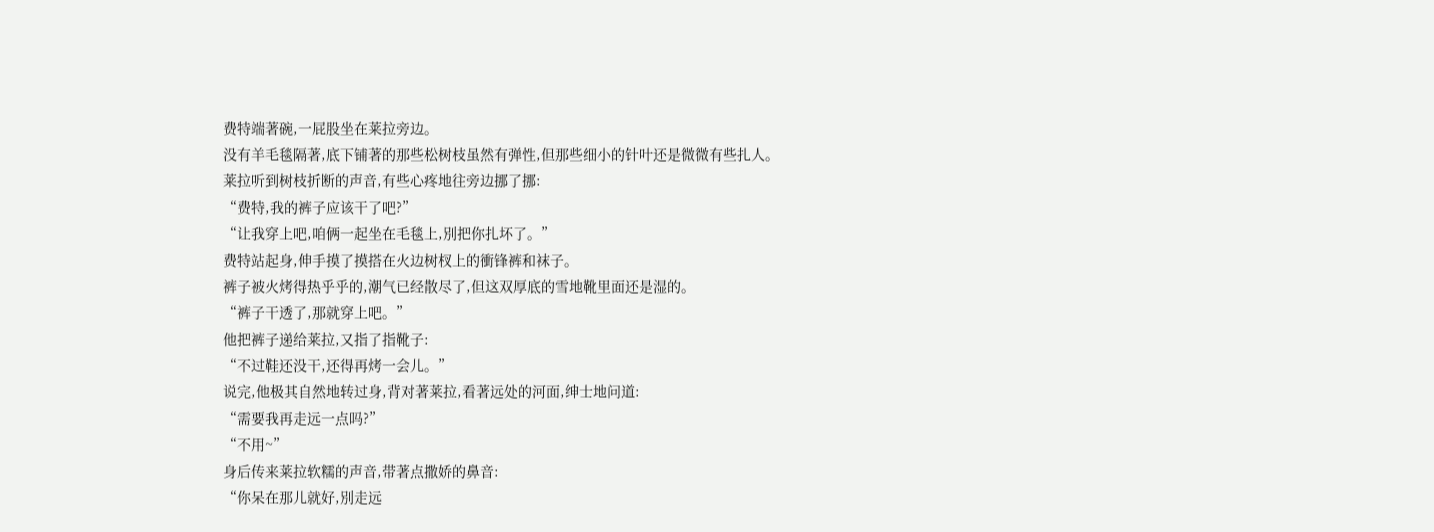费特端著碗,一屁股坐在莱拉旁边。
没有羊毛毯隔著,底下铺著的那些松树枝虽然有弹性,但那些细小的针叶还是微微有些扎人。
莱拉听到树枝折断的声音,有些心疼地往旁边挪了挪:
“费特,我的裤子应该干了吧?”
“让我穿上吧,咱俩一起坐在毛毯上,別把你扎坏了。”
费特站起身,伸手摸了摸搭在火边树杈上的衝锋裤和袜子。
裤子被火烤得热乎乎的,潮气已经散尽了,但这双厚底的雪地靴里面还是湿的。
“裤子干透了,那就穿上吧。”
他把裤子递给莱拉,又指了指靴子:
“不过鞋还没干,还得再烤一会儿。”
说完,他极其自然地转过身,背对著莱拉,看著远处的河面,绅士地问道:
“需要我再走远一点吗?”
“不用~”
身后传来莱拉软糯的声音,带著点撒娇的鼻音:
“你呆在那儿就好,別走远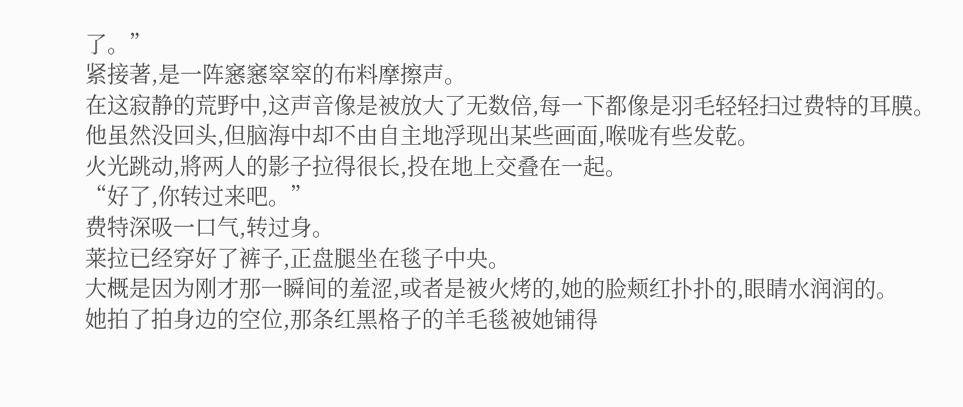了。”
紧接著,是一阵窸窸窣窣的布料摩擦声。
在这寂静的荒野中,这声音像是被放大了无数倍,每一下都像是羽毛轻轻扫过费特的耳膜。
他虽然没回头,但脑海中却不由自主地浮现出某些画面,喉咙有些发乾。
火光跳动,將两人的影子拉得很长,投在地上交叠在一起。
“好了,你转过来吧。”
费特深吸一口气,转过身。
莱拉已经穿好了裤子,正盘腿坐在毯子中央。
大概是因为刚才那一瞬间的羞涩,或者是被火烤的,她的脸颊红扑扑的,眼睛水润润的。
她拍了拍身边的空位,那条红黑格子的羊毛毯被她铺得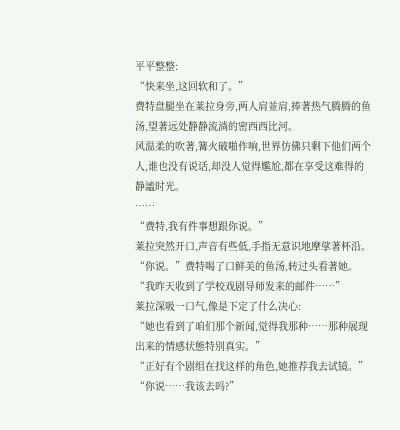平平整整:
“快来坐,这回软和了。”
费特盘腿坐在莱拉身旁,两人肩並肩,捧著热气腾腾的鱼汤,望著远处静静流淌的密西西比河。
风温柔的吹著,篝火破啪作响,世界仿佛只剩下他们两个人,谁也没有说话,却没人觉得尷尬,都在享受这难得的静謐时光。
……
“费特,我有件事想跟你说。”
莱拉突然开口,声音有些低,手指无意识地摩挲著杯沿。
“你说。”费特喝了口鲜美的鱼汤,转过头看著她。
“我昨天收到了学校戏剧导师发来的邮件……”
莱拉深吸一口气,像是下定了什么决心:
“她也看到了咱们那个新闻,觉得我那种……那种展现出来的情感状態特別真实。”
“正好有个剧组在找这样的角色,她推荐我去试镜。”
“你说……我该去吗?”